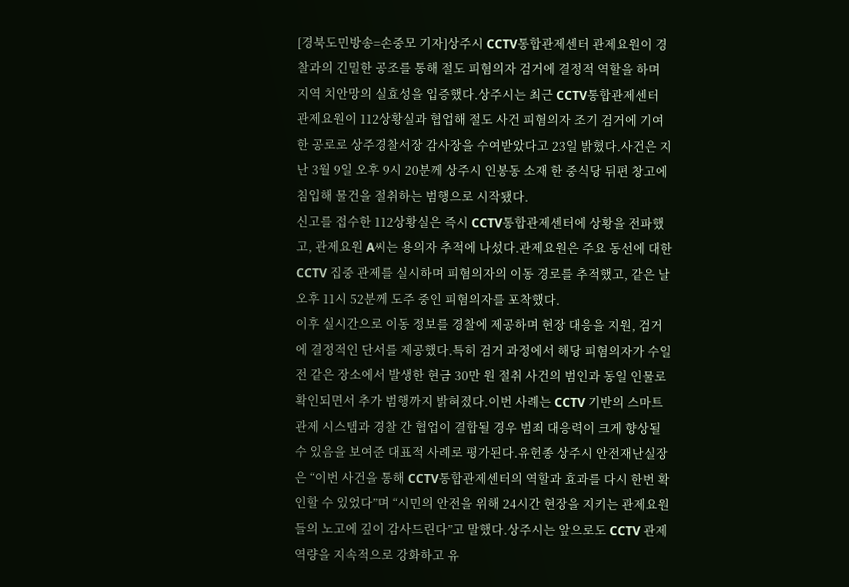[경북도민방송=손중모 기자]상주시 CCTV통합관제센터 관제요원이 경찰과의 긴밀한 공조를 통해 절도 피혐의자 검거에 결정적 역할을 하며 지역 치안망의 실효성을 입증했다.상주시는 최근 CCTV통합관제센터 관제요원이 112상황실과 협업해 절도 사건 피혐의자 조기 검거에 기여한 공로로 상주경찰서장 감사장을 수여받았다고 23일 밝혔다.사건은 지난 3월 9일 오후 9시 20분께 상주시 인봉동 소재 한 중식당 뒤편 창고에 침입해 물건을 절취하는 범행으로 시작됐다.
신고를 접수한 112상황실은 즉시 CCTV통합관제센터에 상황을 전파했고, 관제요원 A씨는 용의자 추적에 나섰다.관제요원은 주요 동선에 대한 CCTV 집중 관제를 실시하며 피혐의자의 이동 경로를 추적했고, 같은 날 오후 11시 52분께 도주 중인 피혐의자를 포착했다.
이후 실시간으로 이동 정보를 경찰에 제공하며 현장 대응을 지원, 검거에 결정적인 단서를 제공했다.특히 검거 과정에서 해당 피혐의자가 수일 전 같은 장소에서 발생한 현금 30만 원 절취 사건의 범인과 동일 인물로 확인되면서 추가 범행까지 밝혀졌다.이번 사례는 CCTV 기반의 스마트 관제 시스템과 경찰 간 협업이 결합될 경우 범죄 대응력이 크게 향상될 수 있음을 보여준 대표적 사례로 평가된다.유헌종 상주시 안전재난실장은 “이번 사건을 통해 CCTV통합관제센터의 역할과 효과를 다시 한번 확인할 수 있었다”며 “시민의 안전을 위해 24시간 현장을 지키는 관제요원들의 노고에 깊이 감사드린다”고 말했다.상주시는 앞으로도 CCTV 관제 역량을 지속적으로 강화하고 유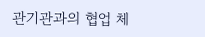관기관과의 협업 체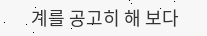계를 공고히 해 보다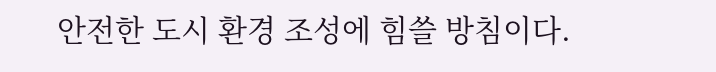안전한 도시 환경 조성에 힘쓸 방침이다.